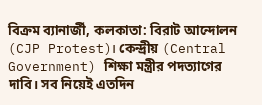বিক্রম ব্যানার্জী, কলকাতা: বিরাট আন্দোলন (CJP Protest)। কেন্দ্রীয় (Central Government) শিক্ষা মন্ত্রীর পদত্যাগের দাবি। সব নিয়েই এতদিন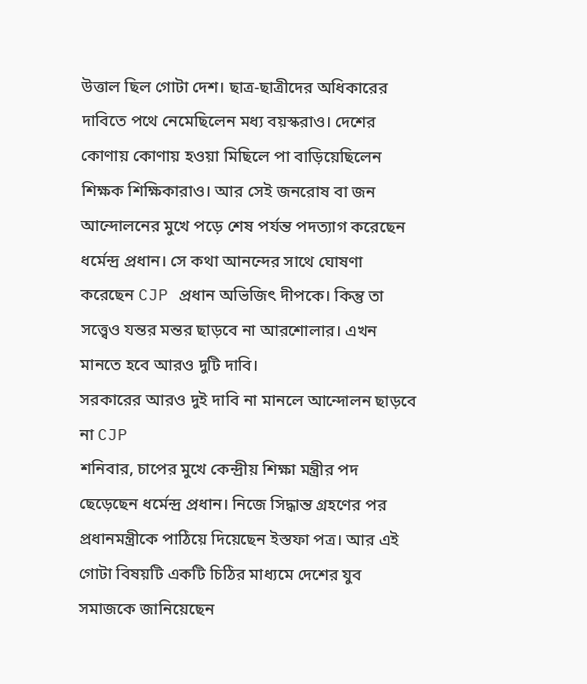উত্তাল ছিল গোটা দেশ। ছাত্র-ছাত্রীদের অধিকারের দাবিতে পথে নেমেছিলেন মধ্য বয়স্করাও। দেশের কোণায় কোণায় হওয়া মিছিলে পা বাড়িয়েছিলেন শিক্ষক শিক্ষিকারাও। আর সেই জনরোষ বা জন আন্দোলনের মুখে পড়ে শেষ পর্যন্ত পদত্যাগ করেছেন ধর্মেন্দ্র প্রধান। সে কথা আনন্দের সাথে ঘোষণা করেছেন CJP প্রধান অভিজিৎ দীপকে। কিন্তু তা সত্ত্বেও যন্তর মন্তর ছাড়বে না আরশোলার। এখন মানতে হবে আরও দুটি দাবি।
সরকারের আরও দুই দাবি না মানলে আন্দোলন ছাড়বে না CJP
শনিবার, চাপের মুখে কেন্দ্রীয় শিক্ষা মন্ত্রীর পদ ছেড়েছেন ধর্মেন্দ্র প্রধান। নিজে সিদ্ধান্ত গ্রহণের পর প্রধানমন্ত্রীকে পাঠিয়ে দিয়েছেন ইস্তফা পত্র। আর এই গোটা বিষয়টি একটি চিঠির মাধ্যমে দেশের যুব সমাজকে জানিয়েছেন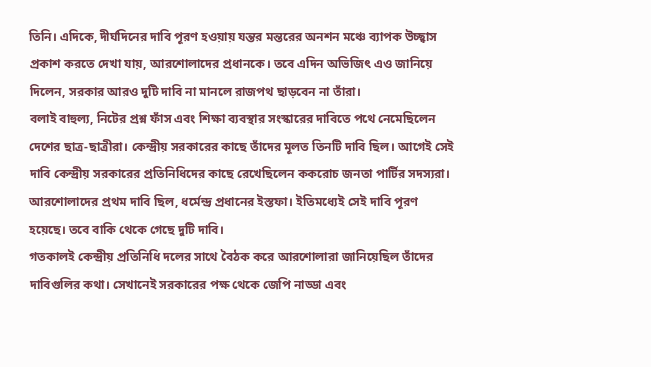তিনি। এদিকে, দীর্ঘদিনের দাবি পূরণ হওয়ায় যন্তর মন্তরের অনশন মঞ্চে ব্যাপক উচ্ছ্বাস প্রকাশ করতে দেখা যায়, আরশোলাদের প্রধানকে। তবে এদিন অভিজিৎ এও জানিয়ে দিলেন, সরকার আরও দুটি দাবি না মানলে রাজপথ ছাড়বেন না তাঁরা।
বলাই বাহুল্য, নিটের প্রশ্ন ফাঁস এবং শিক্ষা ব্যবস্থার সংস্কারের দাবিতে পথে নেমেছিলেন দেশের ছাত্র-ছাত্রীরা। কেন্দ্রীয় সরকারের কাছে তাঁদের মূলত তিনটি দাবি ছিল। আগেই সেই দাবি কেন্দ্রীয় সরকারের প্রতিনিধিদের কাছে রেখেছিলেন ককরোচ জনতা পার্টির সদস্যরা। আরশোলাদের প্রথম দাবি ছিল, ধর্মেন্দ্র প্রধানের ইস্তফা। ইতিমধ্যেই সেই দাবি পূরণ হয়েছে। তবে বাকি থেকে গেছে দুটি দাবি।
গতকালই কেন্দ্রীয় প্রতিনিধি দলের সাথে বৈঠক করে আরশোলারা জানিয়েছিল তাঁদের দাবিগুলির কথা। সেখানেই সরকারের পক্ষ থেকে জেপি নাড্ডা এবং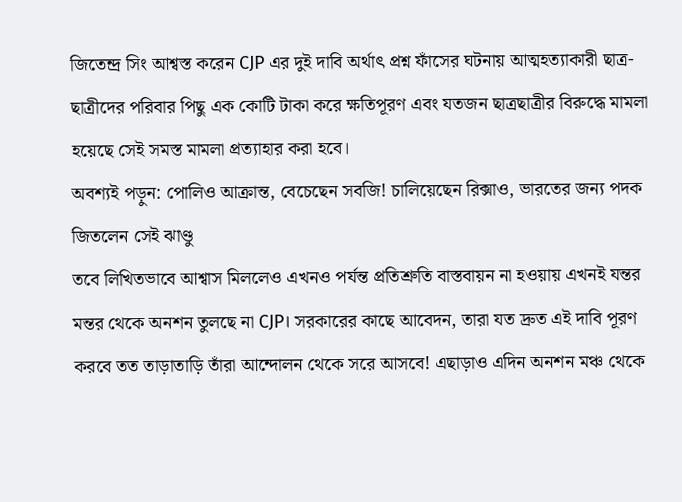জিতেন্দ্র সিং আশ্বস্ত করেন CJP এর দুই দাবি অর্থাৎ প্রশ্ন ফাঁসের ঘটনায় আত্মহত্যাকারী ছাত্র-ছাত্রীদের পরিবার পিছু এক কোটি টাকা করে ক্ষতিপূরণ এবং যতজন ছাত্রছাত্রীর বিরুদ্ধে মামলা হয়েছে সেই সমস্ত মামলা প্রত্যাহার করা হবে।
অবশ্যই পড়ুন: পোলিও আক্রান্ত, বেচেছেন সবজি! চালিয়েছেন রিক্সাও, ভারতের জন্য পদক জিতলেন সেই ঝাণ্ডু
তবে লিখিতভাবে আশ্বাস মিললেও এখনও পর্যন্ত প্রতিশ্রুতি বাস্তবায়ন না হওয়ায় এখনই যন্তর মন্তর থেকে অনশন তুলছে না CJP। সরকারের কাছে আবেদন, তারা যত দ্রুত এই দাবি পূরণ করবে তত তাড়াতাড়ি তাঁরা আন্দোলন থেকে সরে আসবে! এছাড়াও এদিন অনশন মঞ্চ থেকে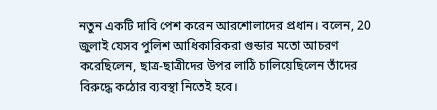নতুন একটি দাবি পেশ করেন আরশোলাদের প্রধান। বলেন, 20 জুলাই যেসব পুলিশ আধিকারিকরা গুন্ডার মতো আচরণ করেছিলেন, ছাত্র-ছাত্রীদের উপর লাঠি চালিয়েছিলেন তাঁদের বিরুদ্ধে কঠোর ব্যবস্থা নিতেই হবে।